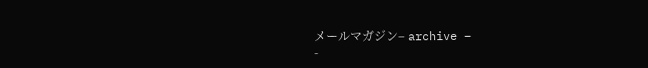メールマガジン– archive –
-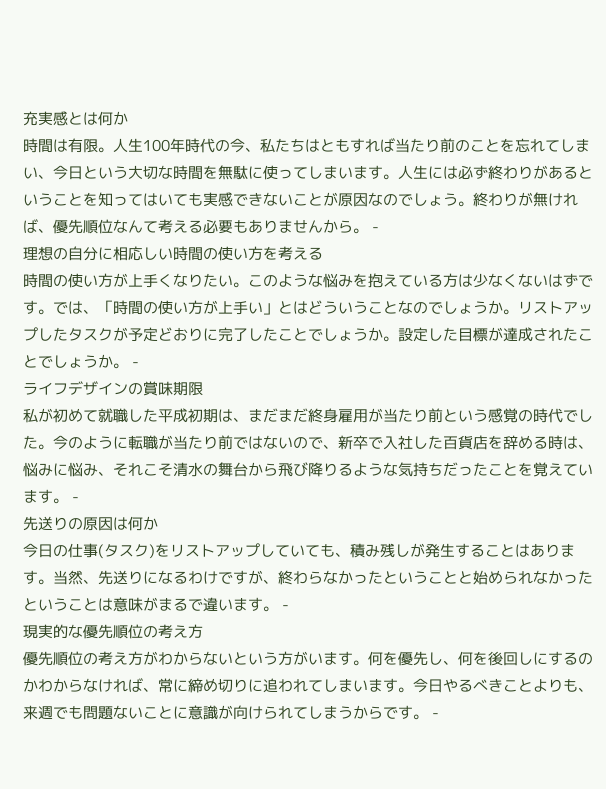充実感とは何か
時間は有限。人生100年時代の今、私たちはともすれば当たり前のことを忘れてしまい、今日という大切な時間を無駄に使ってしまいます。人生には必ず終わりがあるということを知ってはいても実感できないことが原因なのでしょう。終わりが無ければ、優先順位なんて考える必要もありませんから。 -
理想の自分に相応しい時間の使い方を考える
時間の使い方が上手くなりたい。このような悩みを抱えている方は少なくないはずです。では、「時間の使い方が上手い」とはどういうことなのでしょうか。リストアップしたタスクが予定どおりに完了したことでしょうか。設定した目標が達成されたことでしょうか。 -
ライフデザインの賞味期限
私が初めて就職した平成初期は、まだまだ終身雇用が当たり前という感覚の時代でした。今のように転職が当たり前ではないので、新卒で入社した百貨店を辞める時は、悩みに悩み、それこそ清水の舞台から飛び降りるような気持ちだったことを覚えています。 -
先送りの原因は何か
今日の仕事(タスク)をリストアップしていても、積み残しが発生することはあります。当然、先送りになるわけですが、終わらなかったということと始められなかったということは意味がまるで違います。 -
現実的な優先順位の考え方
優先順位の考え方がわからないという方がいます。何を優先し、何を後回しにするのかわからなければ、常に締め切りに追われてしまいます。今日やるべきことよりも、来週でも問題ないことに意識が向けられてしまうからです。 -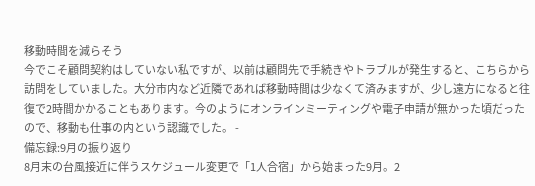移動時間を減らそう
今でこそ顧問契約はしていない私ですが、以前は顧問先で手続きやトラブルが発生すると、こちらから訪問をしていました。大分市内など近隣であれば移動時間は少なくて済みますが、少し遠方になると往復で2時間かかることもあります。今のようにオンラインミーティングや電子申請が無かった頃だったので、移動も仕事の内という認識でした。 -
備忘録:9月の振り返り
8月末の台風接近に伴うスケジュール変更で「1人合宿」から始まった9月。2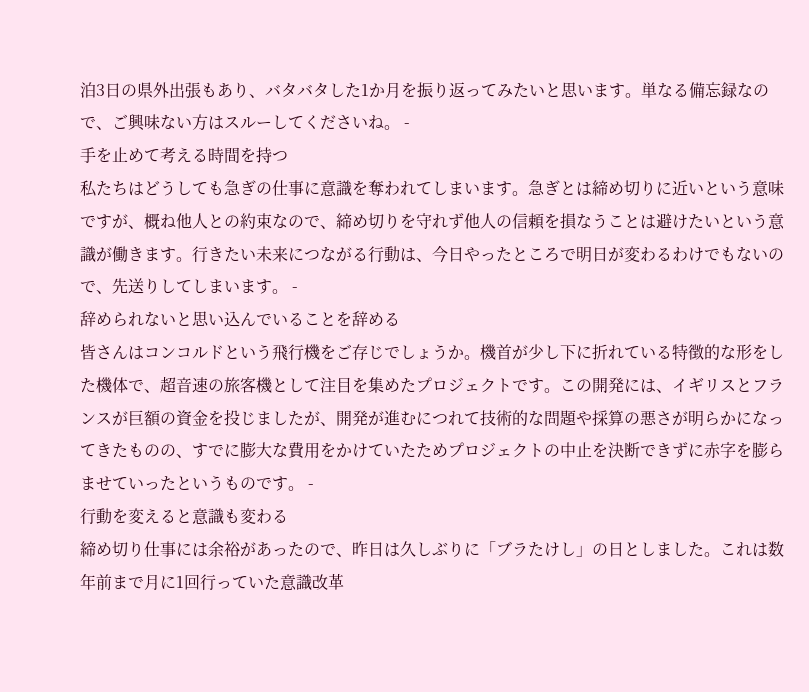泊3日の県外出張もあり、バタバタした1か月を振り返ってみたいと思います。単なる備忘録なので、ご興味ない方はスルーしてくださいね。 -
手を止めて考える時間を持つ
私たちはどうしても急ぎの仕事に意識を奪われてしまいます。急ぎとは締め切りに近いという意味ですが、概ね他人との約束なので、締め切りを守れず他人の信頼を損なうことは避けたいという意識が働きます。行きたい未来につながる行動は、今日やったところで明日が変わるわけでもないので、先送りしてしまいます。 -
辞められないと思い込んでいることを辞める
皆さんはコンコルドという飛行機をご存じでしょうか。機首が少し下に折れている特徴的な形をした機体で、超音速の旅客機として注目を集めたプロジェクトです。この開発には、イギリスとフランスが巨額の資金を投じましたが、開発が進むにつれて技術的な問題や採算の悪さが明らかになってきたものの、すでに膨大な費用をかけていたためプロジェクトの中止を決断できずに赤字を膨らませていったというものです。 -
行動を変えると意識も変わる
締め切り仕事には余裕があったので、昨日は久しぶりに「ブラたけし」の日としました。これは数年前まで月に1回行っていた意識改革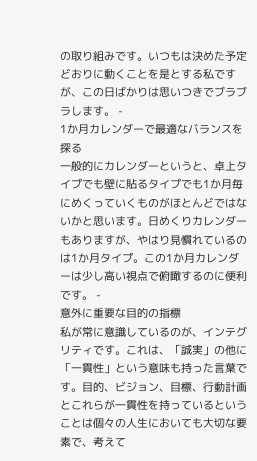の取り組みです。いつもは決めた予定どおりに動くことを是とする私ですが、この日ばかりは思いつきでブラブラします。 -
1か月カレンダーで最適なバランスを探る
一般的にカレンダーというと、卓上タイプでも壁に貼るタイプでも1か月毎にめくっていくものがほとんどではないかと思います。日めくりカレンダーもありますが、やはり見慣れているのは1か月タイプ。この1か月カレンダーは少し高い視点で俯瞰するのに便利です。 -
意外に重要な目的の指標
私が常に意識しているのが、インテグリティです。これは、「誠実」の他に「一貫性」という意味も持った言葉です。目的、ビジョン、目標、行動計画とこれらが一貫性を持っているということは個々の人生においても大切な要素で、考えて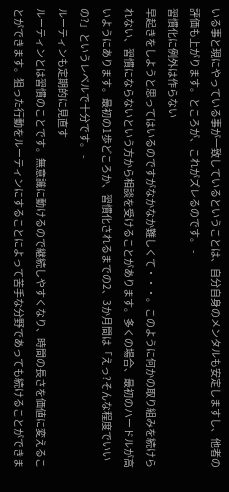いる事と現にやっている事が一致しているということは、自分自身のメンタルも安定しますし、他者の評価も上がります。ところが、これがズレるのです。 -
習慣化に例外は作らない
早起きをしようと思ってはいるのですがなかなか難しくて・・・。このように何かの取り組みを続けられない、習慣にならないという方から相談を受けることがあります。多くの場合、最初のハードルが高いようにあります。最初の1歩どころか、習慣化されるまでの2、3か月間は「えっ?そんな程度でいいの?」というレベルで十分です。 -
ルーティンも定期的に見直す
ルーティンとは習慣のことです。無意識に動けるので継続しやすくなり、時間の長さを価値に変えることができます。狙った行動をルーティンにすることによって苦手な分野であっても続けることができま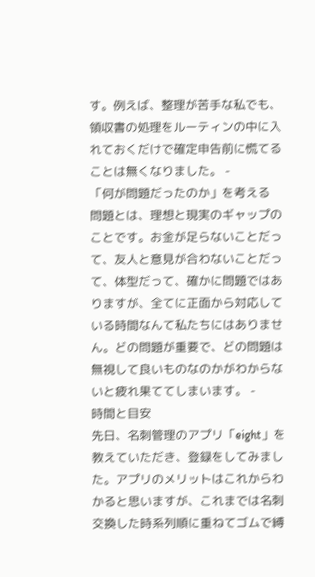す。例えば、整理が苦手な私でも、領収書の処理をルーティンの中に入れておくだけで確定申告前に慌てることは無くなりました。 -
「何が問題だったのか」を考える
問題とは、理想と現実のギャップのことです。お金が足らないことだって、友人と意見が合わないことだって、体型だって、確かに問題ではありますが、全てに正面から対応している時間なんて私たちにはありません。どの問題が重要で、どの問題は無視して良いものなのかがわからないと疲れ果ててしまいます。 -
時間と目安
先日、名刺管理のアプリ「eight」を教えていただき、登録をしてみました。アプリのメリットはこれからわかると思いますが、これまでは名刺交換した時系列順に重ねてゴムで縛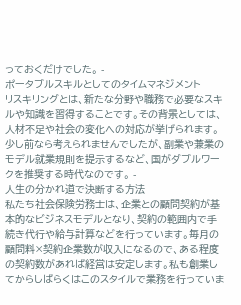っておくだけでした。 -
ポータブルスキルとしてのタイムマネジメント
リスキリングとは、新たな分野や職務で必要なスキルや知識を習得することです。その背景としては、人材不足や社会の変化への対応が挙げられます。少し前なら考えられませんでしたが、副業や兼業のモデル就業規則を提示するなど、国がダブルワークを推奨する時代なのです。 -
人生の分かれ道で決断する方法
私たち社会保険労務士は、企業との顧問契約が基本的なビジネスモデルとなり、契約の範囲内で手続き代行や給与計算などを行っています。毎月の顧問料×契約企業数が収入になるので、ある程度の契約数があれば経営は安定します。私も創業してからしばらくはこのスタイルで業務を行っていま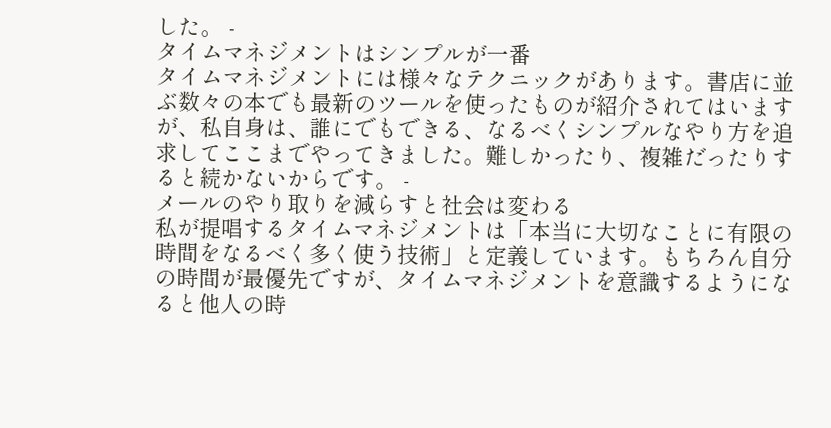した。 -
タイムマネジメントはシンプルが一番
タイムマネジメントには様々なテクニックがあります。書店に並ぶ数々の本でも最新のツールを使ったものが紹介されてはいますが、私自身は、誰にでもできる、なるべくシンプルなやり方を追求してここまでやってきました。難しかったり、複雑だったりすると続かないからです。 -
メールのやり取りを減らすと社会は変わる
私が提唱するタイムマネジメントは「本当に大切なことに有限の時間をなるべく多く使う技術」と定義しています。もちろん自分の時間が最優先ですが、タイムマネジメントを意識するようになると他人の時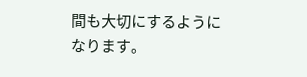間も大切にするようになります。